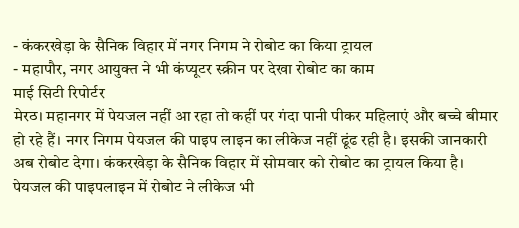- कंकरखेड़ा के सैनिक विहार में नगर निगम ने रोबोट का किया ट्रायल
- महापौर, नगर आयुक्त ने भी कंप्यूटर स्क्रीन पर देखा रोबोट का काम
माई सिटी रिपोर्टर
मेरठ। महानगर में पेयजल नहीं आ रहा तो कहीं पर गंदा पानी पीकर महिलाएं और बच्चे बीमार हो रहे हैं। नगर निगम पेयजल की पाइप लाइन का लीकेज नहीं ढूंढ रही है। इसकी जानकारी अब रोबोट देगा। कंकरखेड़ा के सैनिक विहार में सोमवार को रोबोट का ट्रायल किया है। पेयजल की पाइपलाइन में रोबोट ने लीकेज भी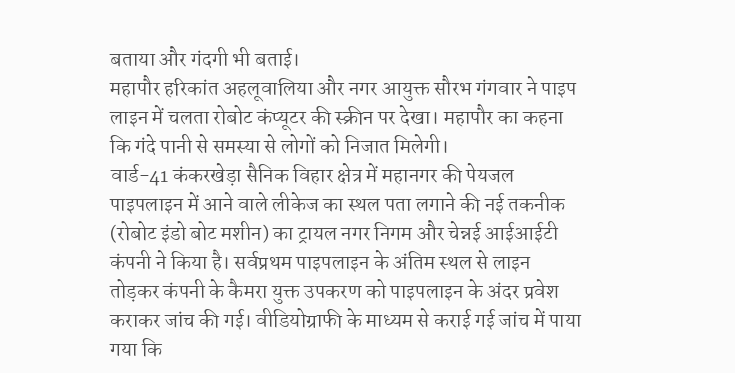बताया और गंदगी भी बताई।
महापौर हरिकांत अहलूवालिया और नगर आयुक्त सौरभ गंगवार ने पाइप लाइन में चलता रोबोट कंप्यूटर की स्क्रीन पर देखा। महापौर का कहना कि गंदे पानी से समस्या से लोगों को निजात मिलेगी।
वार्ड-41 कंकरखेड़ा सैनिक विहार क्षेत्र में महानगर की पेयजल पाइपलाइन में आने वाले लीकेज का स्थल पता लगाने की नई तकनीक (रोबोट इंडो बोट मशीन) का ट्रायल नगर निगम और चेन्नई आईआईटी कंपनी ने किया है। सर्वप्रथम पाइपलाइन के अंतिम स्थल से लाइन तोड़कर कंपनी के कैमरा युक्त उपकरण को पाइपलाइन के अंदर प्रवेश कराकर जांच की गई। वीडियोग्राफी के माध्यम से कराई गई जांच में पाया गया कि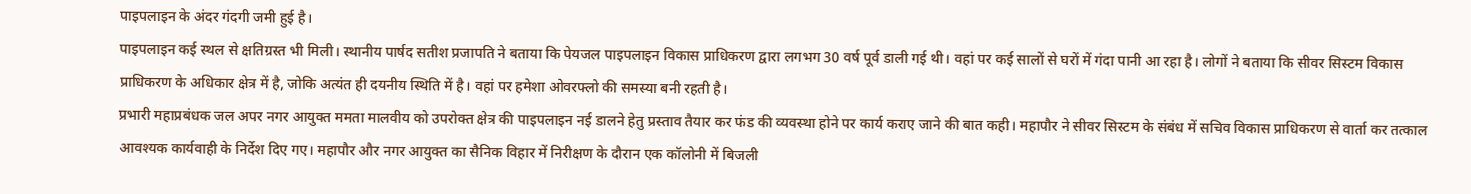पाइपलाइन के अंदर गंदगी जमी हुई है।
पाइपलाइन कई स्थल से क्षतिग्रस्त भी मिली। स्थानीय पार्षद सतीश प्रजापति ने बताया कि पेयजल पाइपलाइन विकास प्राधिकरण द्वारा लगभग 30 वर्ष पूर्व डाली गई थी। वहां पर कई सालों से घरों में गंदा पानी आ रहा है। लोगों ने बताया कि सीवर सिस्टम विकास प्राधिकरण के अधिकार क्षेत्र में है, जोकि अत्यंत ही दयनीय स्थिति में है। वहां पर हमेशा ओवरफ्लो की समस्या बनी रहती है।
प्रभारी महाप्रबंधक जल अपर नगर आयुक्त ममता मालवीय को उपरोक्त क्षेत्र की पाइपलाइन नई डालने हेतु प्रस्ताव तैयार कर फंड की व्यवस्था होने पर कार्य कराए जाने की बात कही। महापौर ने सीवर सिस्टम के संबंध में सचिव विकास प्राधिकरण से वार्ता कर तत्काल आवश्यक कार्यवाही के निर्देश दिए गए। महापौर और नगर आयुक्त का सैनिक विहार में निरीक्षण के दौरान एक कॉलोनी में बिजली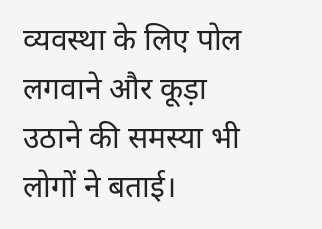व्यवस्था के लिए पोल लगवाने और कूड़ा उठाने की समस्या भी लोगों ने बताई।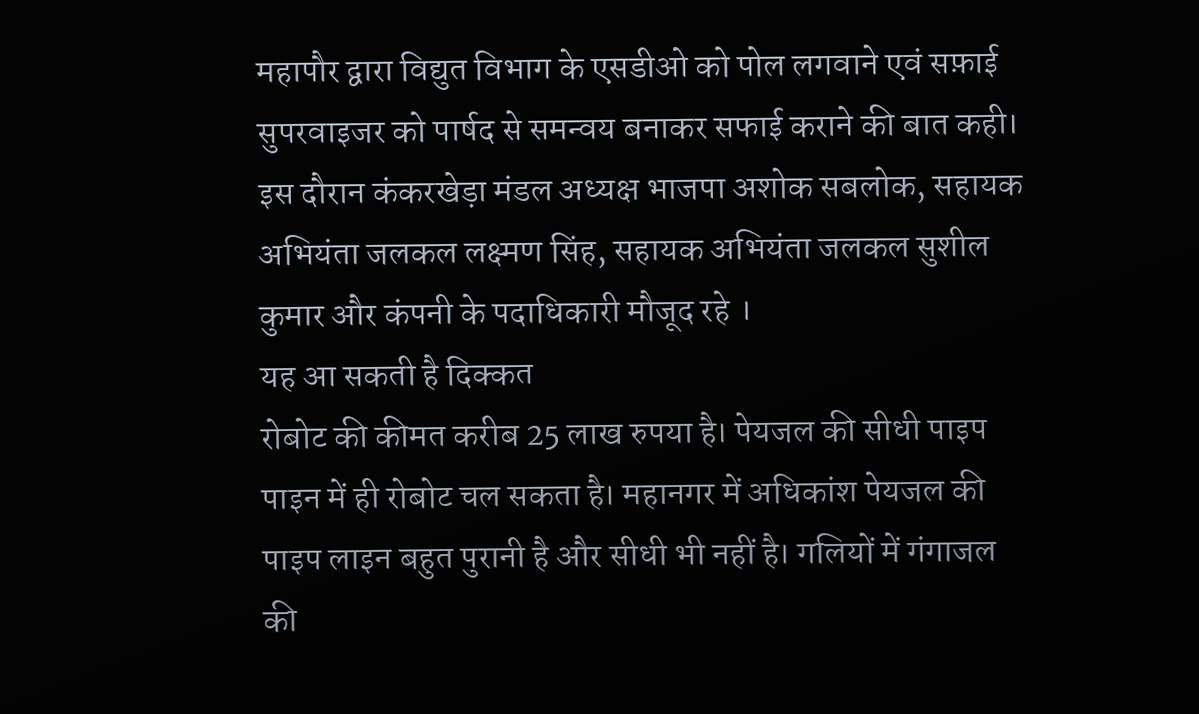महापौर द्वारा विद्युत विभाग के एसडीओ को पोल लगवाने एवं सफ़ाई सुपरवाइजर को पार्षद से समन्वय बनाकर सफाई कराने की बात कही। इस दौरान कंकरखेड़ा मंडल अध्यक्ष भाजपा अशोक सबलोक, सहायक अभियंता जलकल लक्ष्मण सिंह, सहायक अभियंता जलकल सुशील कुमार और कंपनी के पदाधिकारी मौजूद रहे ।
यह आ सकती है दिक्कत
रोबोट की कीमत करीब 25 लाख रुपया है। पेयजल की सीधी पाइप पाइन में ही रोबोट चल सकता है। महानगर में अधिकांश पेयजल की पाइप लाइन बहुत पुरानी है और सीधी भी नहीं है। गलियों में गंगाजल की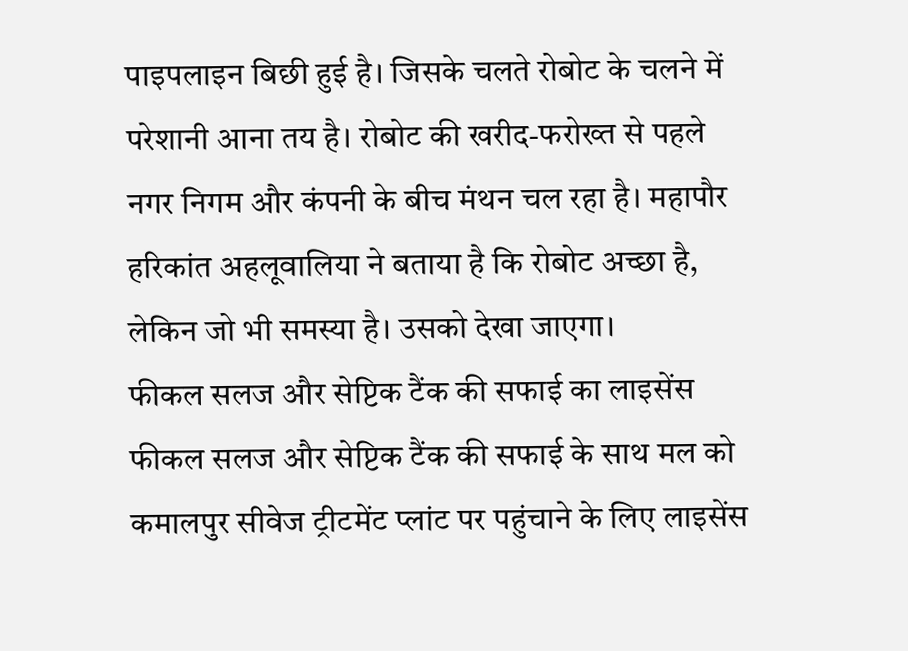पाइपलाइन बिछी हुई है। जिसके चलते रोबोट के चलने में परेशानी आना तय है। रोबोट की खरीद-फरोख्त से पहले नगर निगम और कंपनी के बीच मंथन चल रहा है। महापौर हरिकांत अहलूवालिया ने बताया है कि रोबोट अच्छा है, लेकिन जो भी समस्या है। उसको देखा जाएगा।
फीकल सलज और सेप्टिक टैंक की सफाई का लाइसेंस
फीकल सलज और सेप्टिक टैंक की सफाई के साथ मल को कमालपुर सीवेज ट्रीटमेंट प्लांट पर पहुंचाने के लिए लाइसेंस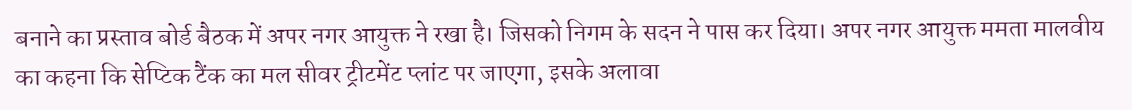बनाने का प्रस्ताव बोर्ड बैठक में अपर नगर आयुक्त ने रखा है। जिसको निगम के सदन ने पास कर दिया। अपर नगर आयुक्त ममता मालवीय का कहना कि सेप्टिक टैंक का मल सीवर ट्रीटमेंट प्लांट पर जाएगा, इसके अलावा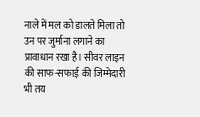नाले में मल को डालते मिला तो उन पर जुर्माना लगाने का प्रावाधान रखा है। सीवर लाइन की साफ-सफाई की जिम्मेदारी भी तय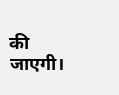की जाएगी।